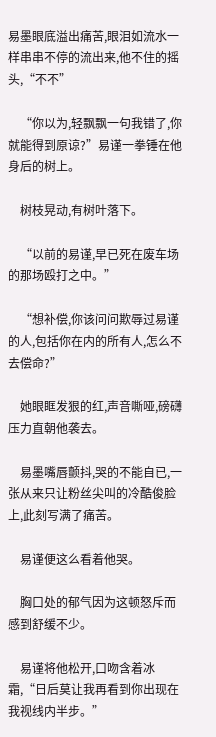易墨眼底溢出痛苦,眼泪如流水一样串串不停的流出来,他不住的摇头,“不不”

    “你以为,轻飘飘一句我错了,你就能得到原谅?”易谨一拳锤在他身后的树上。

    树枝晃动,有树叶落下。

    “以前的易谨,早已死在废车场的那场殴打之中。”

    “想补偿,你该问问欺辱过易谨的人,包括你在内的所有人,怎么不去偿命?”

    她眼眶发狠的红,声音嘶哑,磅礴压力直朝他袭去。

    易墨嘴唇颤抖,哭的不能自已,一张从来只让粉丝尖叫的冷酷俊脸上,此刻写满了痛苦。

    易谨便这么看着他哭。

    胸口处的郁气因为这顿怒斥而感到舒缓不少。

    易谨将他松开,口吻含着冰霜,“日后莫让我再看到你出现在我视线内半步。”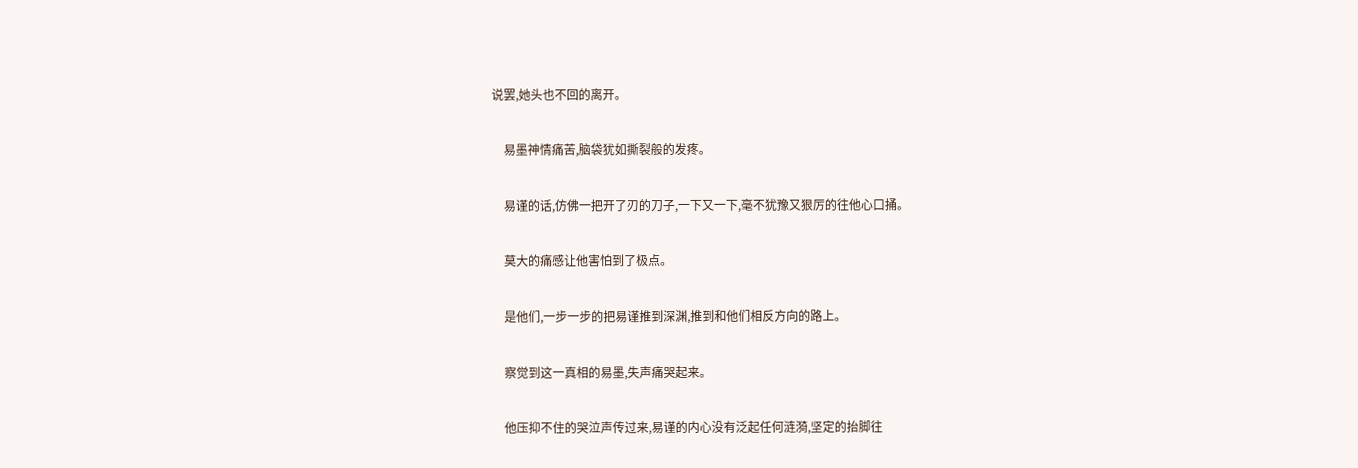说罢,她头也不回的离开。

    易墨神情痛苦,脑袋犹如撕裂般的发疼。

    易谨的话,仿佛一把开了刃的刀子,一下又一下,毫不犹豫又狠厉的往他心口捅。

    莫大的痛感让他害怕到了极点。

    是他们,一步一步的把易谨推到深渊,推到和他们相反方向的路上。

    察觉到这一真相的易墨,失声痛哭起来。

    他压抑不住的哭泣声传过来,易谨的内心没有泛起任何涟漪,坚定的抬脚往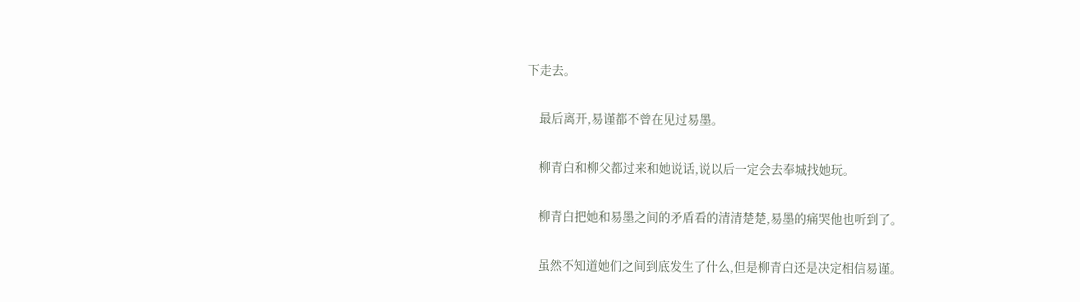下走去。

    最后离开,易谨都不曾在见过易墨。

    柳青白和柳父都过来和她说话,说以后一定会去奉城找她玩。

    柳青白把她和易墨之间的矛盾看的清清楚楚,易墨的痛哭他也听到了。

    虽然不知道她们之间到底发生了什么,但是柳青白还是决定相信易谨。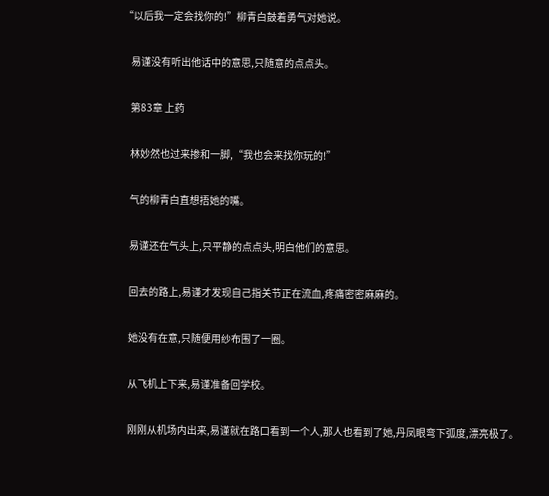“以后我一定会找你的!”柳青白鼓着勇气对她说。

    易谨没有听出他话中的意思,只随意的点点头。

    第83章 上药

    林妙然也过来掺和一脚,“我也会来找你玩的!”

    气的柳青白直想捂她的嘴。

    易谨还在气头上,只平静的点点头,明白他们的意思。

    回去的路上,易谨才发现自己指关节正在流血,疼痛密密麻麻的。

    她没有在意,只随便用纱布围了一圈。

    从飞机上下来,易谨准备回学校。

    刚刚从机场内出来,易谨就在路口看到一个人,那人也看到了她,丹凤眼弯下弧度,漂亮极了。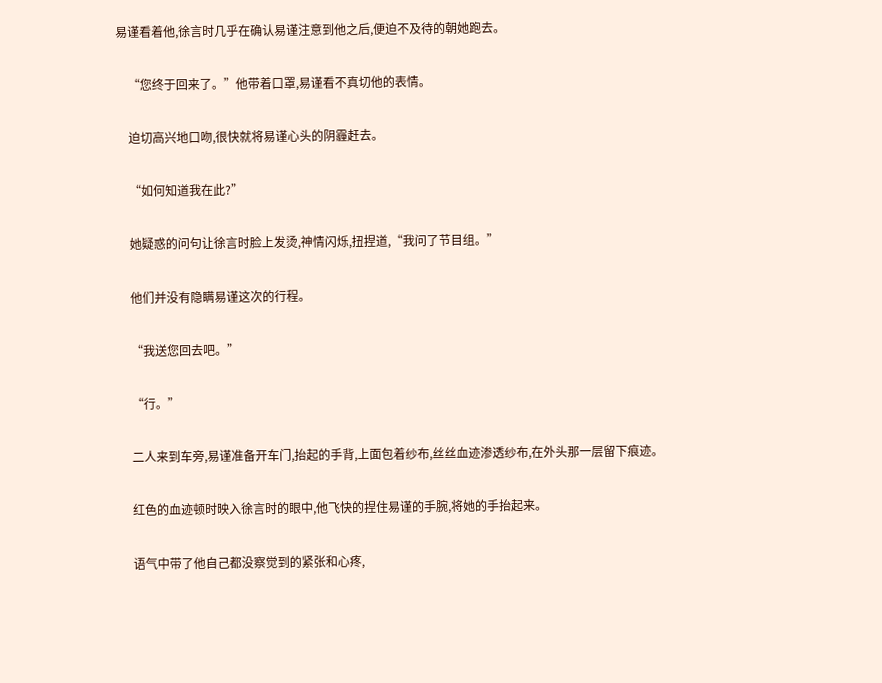易谨看着他,徐言时几乎在确认易谨注意到他之后,便迫不及待的朝她跑去。

    “您终于回来了。”他带着口罩,易谨看不真切他的表情。

    迫切高兴地口吻,很快就将易谨心头的阴霾赶去。

    “如何知道我在此?”

    她疑惑的问句让徐言时脸上发烫,神情闪烁,扭捏道,“我问了节目组。”

    他们并没有隐瞒易谨这次的行程。

    “我送您回去吧。”

    “行。”

    二人来到车旁,易谨准备开车门,抬起的手背,上面包着纱布,丝丝血迹渗透纱布,在外头那一层留下痕迹。

    红色的血迹顿时映入徐言时的眼中,他飞快的捏住易谨的手腕,将她的手抬起来。

    语气中带了他自己都没察觉到的紧张和心疼,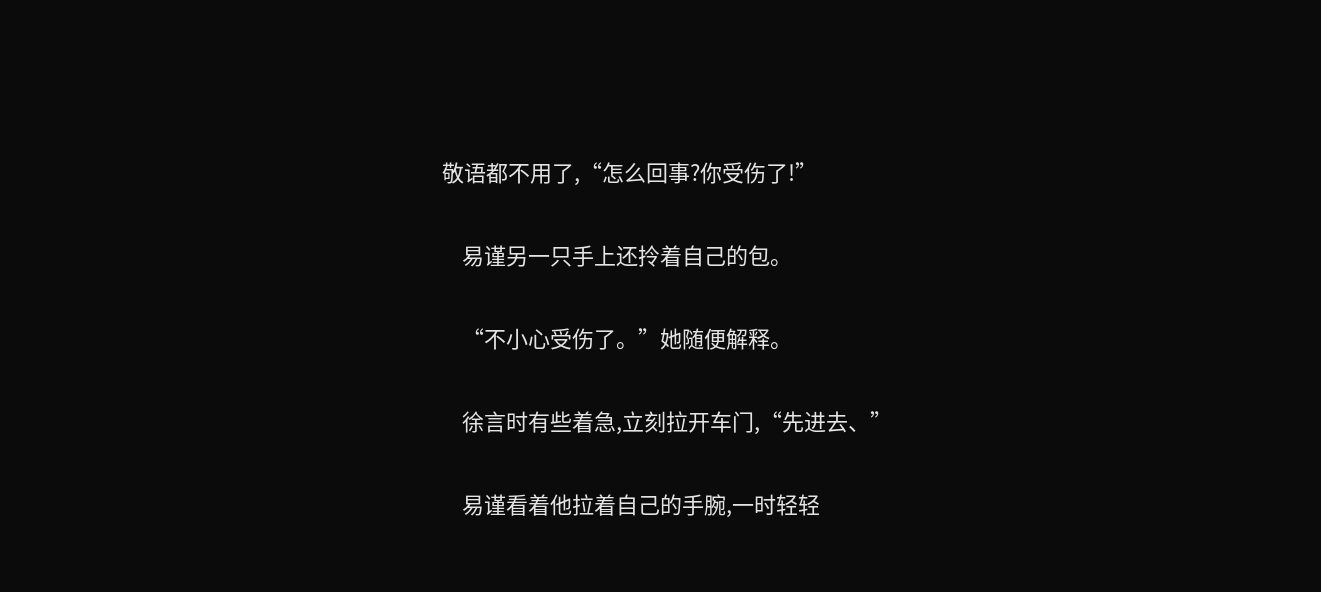敬语都不用了,“怎么回事?你受伤了!”

    易谨另一只手上还拎着自己的包。

    “不小心受伤了。”她随便解释。

    徐言时有些着急,立刻拉开车门,“先进去、”

    易谨看着他拉着自己的手腕,一时轻轻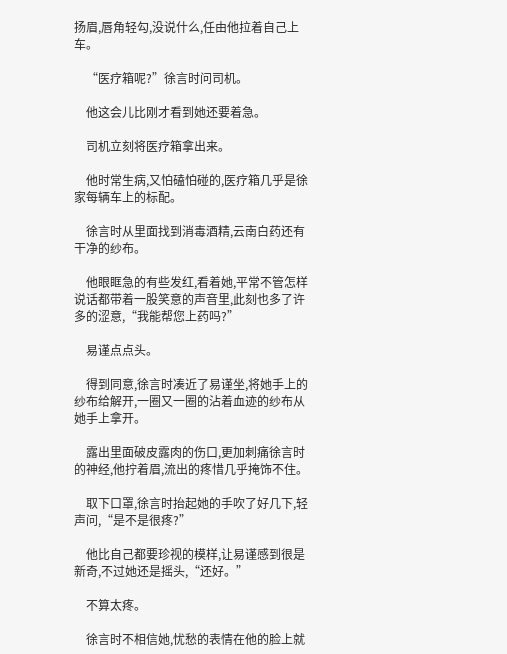扬眉,唇角轻勾,没说什么,任由他拉着自己上车。

    “医疗箱呢?”徐言时问司机。

    他这会儿比刚才看到她还要着急。

    司机立刻将医疗箱拿出来。

    他时常生病,又怕磕怕碰的,医疗箱几乎是徐家每辆车上的标配。

    徐言时从里面找到消毒酒精,云南白药还有干净的纱布。

    他眼眶急的有些发红,看着她,平常不管怎样说话都带着一股笑意的声音里,此刻也多了许多的涩意,“我能帮您上药吗?”

    易谨点点头。

    得到同意,徐言时凑近了易谨坐,将她手上的纱布给解开,一圈又一圈的沾着血迹的纱布从她手上拿开。

    露出里面破皮露肉的伤口,更加刺痛徐言时的神经,他拧着眉,流出的疼惜几乎掩饰不住。

    取下口罩,徐言时抬起她的手吹了好几下,轻声问,“是不是很疼?”

    他比自己都要珍视的模样,让易谨感到很是新奇,不过她还是摇头,“还好。”

    不算太疼。

    徐言时不相信她,忧愁的表情在他的脸上就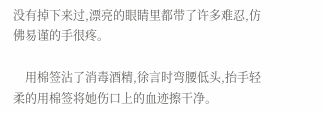没有掉下来过,漂亮的眼睛里都带了许多难忍,仿佛易谨的手很疼。

    用棉签沾了消毒酒精,徐言时弯腰低头,抬手轻柔的用棉签将她伤口上的血迹擦干净。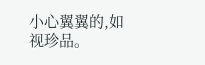小心翼翼的,如视珍品。